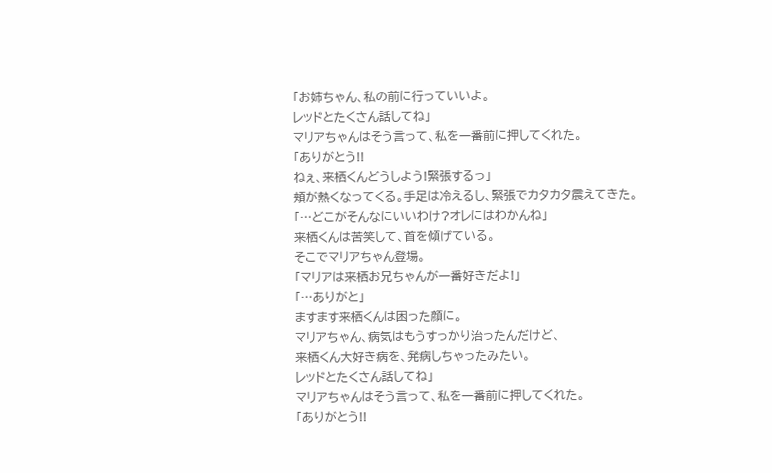「お姉ちゃん、私の前に行っていいよ。
レッドとたくさん話してね」
マリアちゃんはそう言って、私を一番前に押してくれた。
「ありがとう!!
ねぇ、来栖くんどうしよう!緊張するっ」
頬が熱くなってくる。手足は冷えるし、緊張でカタカタ震えてきた。
「…どこがそんなにいいわけ?オレにはわかんね」
来栖くんは苦笑して、首を傾げている。
そこでマリアちゃん登場。
「マリアは来栖お兄ちゃんが一番好きだよ!」
「…ありがと」
ますます来栖くんは困った顔に。
マリアちゃん、病気はもうすっかり治ったんだけど、
来栖くん大好き病を、発病しちゃったみたい。
レッドとたくさん話してね」
マリアちゃんはそう言って、私を一番前に押してくれた。
「ありがとう!!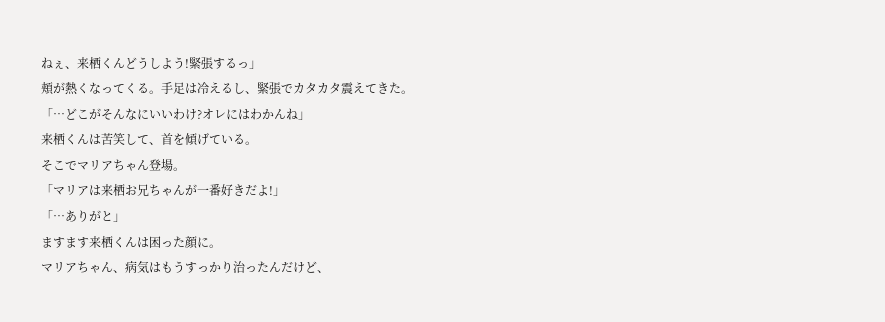ねぇ、来栖くんどうしよう!緊張するっ」
頬が熱くなってくる。手足は冷えるし、緊張でカタカタ震えてきた。
「…どこがそんなにいいわけ?オレにはわかんね」
来栖くんは苦笑して、首を傾げている。
そこでマリアちゃん登場。
「マリアは来栖お兄ちゃんが一番好きだよ!」
「…ありがと」
ますます来栖くんは困った顔に。
マリアちゃん、病気はもうすっかり治ったんだけど、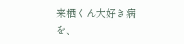来栖くん大好き病を、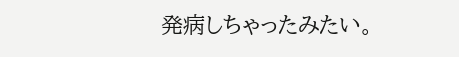発病しちゃったみたい。